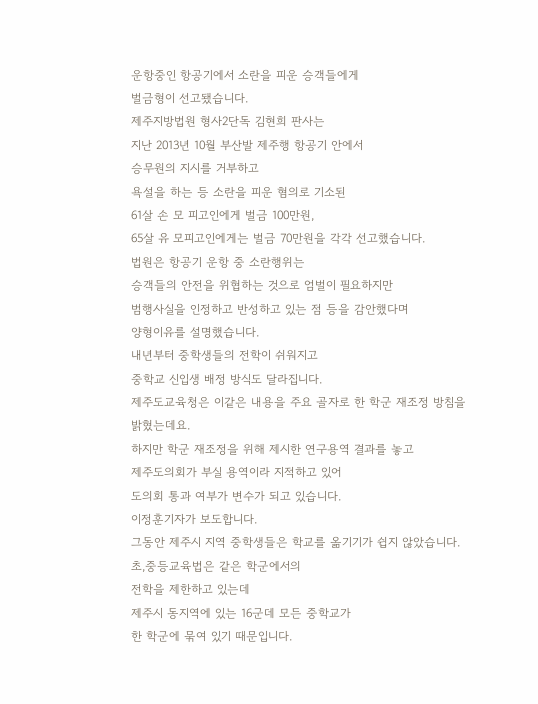운항중인 항공기에서 소란을 피운 승객들에게
벌금형이 선고됐습니다.
제주지방법원 형사2단독 김현희 판사는
지난 2013년 10월 부산발 제주행 항공기 안에서
승무원의 지시를 거부하고
욕설을 하는 등 소란을 피운 혐의로 기소된
61살 손 모 피고인에게 벌금 100만원,
65살 유 모피고인에게는 벌금 70만원을 각각 선고했습니다.
법원은 항공기 운항 중 소란행위는
승객들의 안전을 위협하는 것으로 엄벌이 필요하지만
범행사실을 인정하고 반성하고 있는 점 등을 감안했다며
양형이유를 설명했습니다.
내년부터 중학생들의 전학이 쉬워지고
중학교 신입생 배정 방식도 달라집니다.
제주도교육청은 이같은 내용을 주요 골자로 한 학군 재조정 방침을
밝혔는데요.
하지만 학군 재조정을 위해 제시한 연구용역 결과를 놓고
제주도의회가 부실 용역이라 지적하고 있어
도의회 통과 여부가 변수가 되고 있습니다.
이정훈기자가 보도합니다.
그동안 제주시 지역 중학생들은 학교를 옮기기가 쉽지 않았습니다.
초,중등교육법은 같은 학군에서의
전학을 제한하고 있는데
제주시 동지역에 있는 16군데 모든 중학교가
한 학군에 묶여 있기 때문입니다.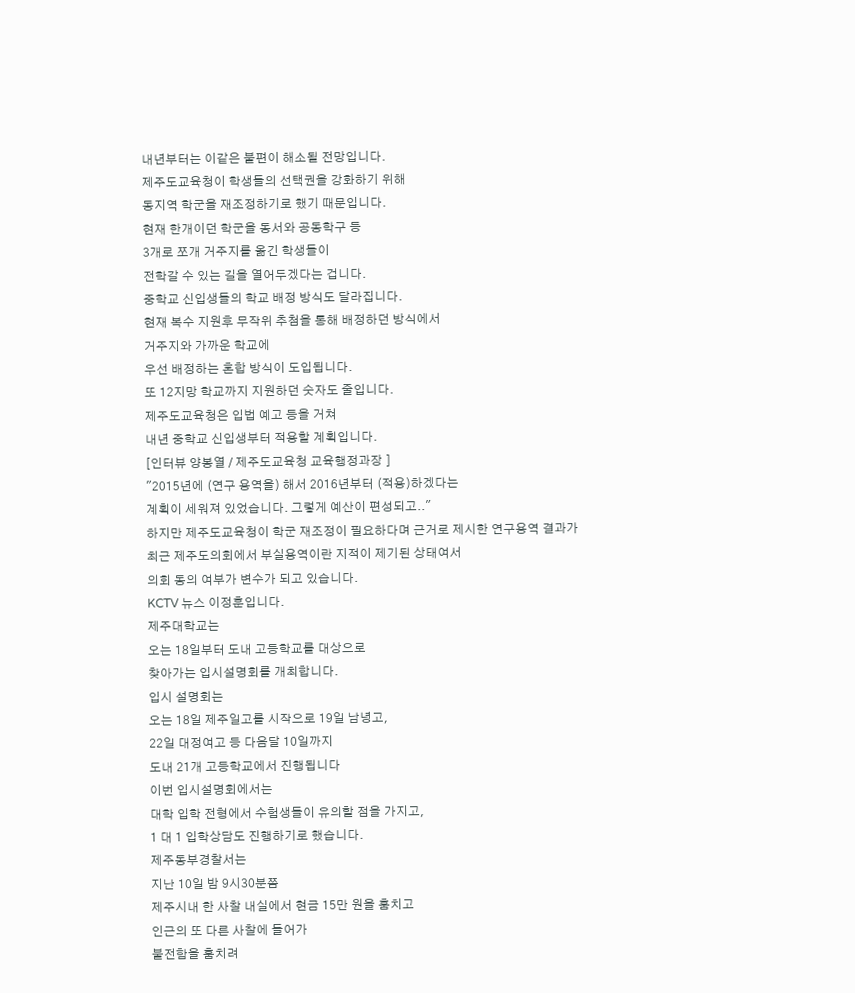내년부터는 이같은 불편이 해소될 전망입니다.
제주도교육청이 학생들의 선택권을 강화하기 위해
동지역 학군을 재조정하기로 했기 때문입니다.
현재 한개이던 학군을 동서와 공동학구 등
3개로 쪼개 거주지를 옮긴 학생들이
전학갈 수 있는 길을 열어두겠다는 겁니다.
중학교 신입생들의 학교 배정 방식도 달라집니다.
현재 복수 지원후 무작위 추첨을 통해 배정하던 방식에서
거주지와 가까운 학교에
우선 배정하는 혼합 방식이 도입됩니다.
또 12지망 학교까지 지원하던 숫자도 줄입니다.
제주도교육청은 입법 예고 등을 거쳐
내년 중학교 신입생부터 적용할 계획입니다.
[인터뷰 양봉열 / 제주도교육청 교육행정과장 ]
"2015년에 (연구 용역을) 해서 2016년부터 (적용)하겠다는
계획이 세워져 있었습니다. 그렇게 예산이 편성되고.."
하지만 제주도교육청이 학군 재조정이 필요하다며 근거로 제시한 연구용역 결과가
최근 제주도의회에서 부실용역이란 지적이 제기된 상태여서
의회 동의 여부가 변수가 되고 있습니다.
KCTV 뉴스 이정훈입니다.
제주대학교는
오는 18일부터 도내 고등학교를 대상으로
찾아가는 입시설명회를 개최합니다.
입시 설명회는
오는 18일 제주일고를 시작으로 19일 남녕고,
22일 대정여고 등 다음달 10일까지
도내 21개 고등학교에서 진행됩니다
이번 입시설명회에서는
대학 입학 전형에서 수험생들이 유의할 점을 가지고,
1 대 1 입학상담도 진행하기로 했습니다.
제주동부경찰서는
지난 10일 밤 9시30분쯤
제주시내 한 사찰 내실에서 현금 15만 원을 훔치고
인근의 또 다른 사찰에 들어가
불전함을 훔치려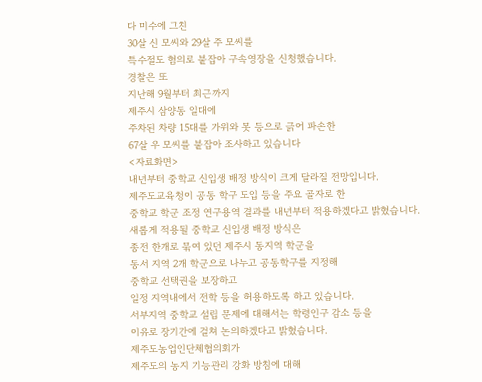다 미수에 그친
30살 신 모씨와 29살 주 모씨를
특수절도 혐의로 붙잡아 구속영장을 신청했습니다.
경찰은 또
지난해 9월부터 최근까지
제주시 삼양동 일대에
주차된 차량 15대를 가위와 못 등으로 긁어 파손한
67살 우 모씨를 붙잡아 조사하고 있습니다
<자료화면>
내년부터 중학교 신입생 배정 방식이 크게 달라질 전망입니다.
제주도교육청이 공동 학구 도입 등을 주요 골자로 한
중학교 학군 조정 연구용역 결과를 내년부터 적용하겠다고 밝혔습니다.
새롭게 적용될 중학교 신입생 배정 방식은
종전 한개로 묶여 있던 제주시 동지역 학군을
동서 지역 2개 학군으로 나누고 공동학구를 지정해
중학교 선택권을 보장하고
일정 지역내에서 전학 등을 허용하도록 하고 있습니다.
서부지역 중학교 설립 문제에 대해서는 학령인구 감소 등을
이유로 장기간에 걸쳐 논의하겠다고 밝혔습니다.
제주도농업인단체협의회가
제주도의 농지 기능관리 강화 방침에 대해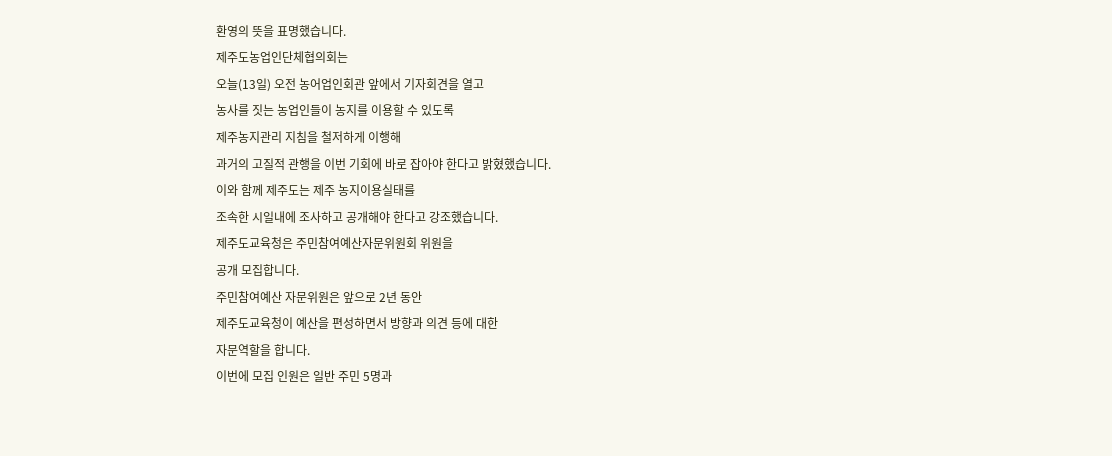환영의 뜻을 표명했습니다.
제주도농업인단체협의회는
오늘(13일) 오전 농어업인회관 앞에서 기자회견을 열고
농사를 짓는 농업인들이 농지를 이용할 수 있도록
제주농지관리 지침을 철저하게 이행해
과거의 고질적 관행을 이번 기회에 바로 잡아야 한다고 밝혔했습니다.
이와 함께 제주도는 제주 농지이용실태를
조속한 시일내에 조사하고 공개해야 한다고 강조했습니다.
제주도교육청은 주민참여예산자문위원회 위원을
공개 모집합니다.
주민참여예산 자문위원은 앞으로 2년 동안
제주도교육청이 예산을 편성하면서 방향과 의견 등에 대한
자문역할을 합니다.
이번에 모집 인원은 일반 주민 5명과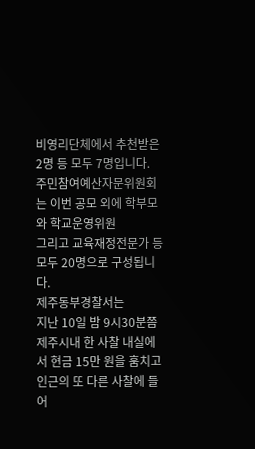비영리단체에서 추천받은 2명 등 모두 7명입니다.
주민참여예산자문위원회는 이번 공모 외에 학부모와 학교운영위원
그리고 교육재정전문가 등 모두 20명으로 구성됩니다.
제주동부경찰서는
지난 10일 밤 9시30분쯤
제주시내 한 사찰 내실에서 현금 15만 원을 훔치고
인근의 또 다른 사찰에 들어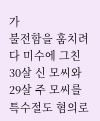가
불전함을 훔치려다 미수에 그친
30살 신 모씨와 29살 주 모씨를
특수절도 혐의로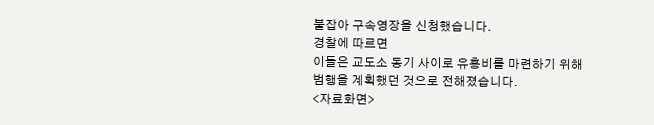붙잡아 구속영장을 신청했습니다.
경찰에 따르면
이들은 교도소 동기 사이로 유흥비를 마련하기 위해
범행을 계획했던 것으로 전해졌습니다.
<자료화면>